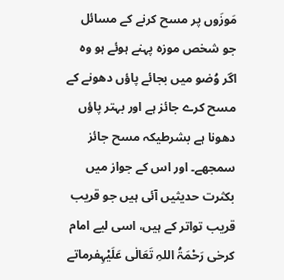مَوزَوں پر مسح کرنے کے مسائل
جو شخص موزہ پہنے ہوئے ہو وہ اگر وُضو میں بجائے پاؤں دھونے کے مسح کرے جائز ہے اور بہتر پاؤں دھونا ہے بشرطیکہ مسح جائز سمجھے۔ اور اس کے جواز میں بکثرت حدیثیں آئی ہیں جو قریب قریب تواتر کے ہیں، اسی لیے امام کرخی رَحْمَۃُ اللہِ تَعَالٰی عَلَیْہِفرماتے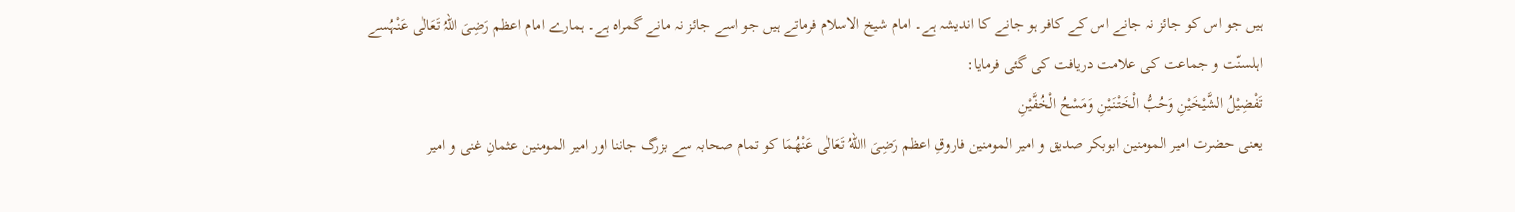ہیں جو اس کو جائز نہ جانے اس کے کافر ہو جانے کا اندیشہ ہے۔ امام شیخ الاسلام فرماتے ہیں جو اسے جائز نہ مانے گمراہ ہے۔ ہمارے امام اعظم رَضِیَ اللہُ تَعَالٰی عَنْہُسے اہلسنّت و جماعت کی علامت دریافت کی گئی فرمایا:
تَفْضِیْلُ الشَّیْخَیْنِ وَحُبُّ الْخَتْنَیْنِ وَمَسْحُ الْخُفَّیْنِ
یعنی حضرت امیر المومنین ابوبکر صدیق و امیر المومنین فاروقِ اعظم رَضِیَ االلهُ تَعَالٰی عَنْھُمَا کو تمام صحابہ سے بزرگ جاننا اور امیر المومنین عثمانِ غنی و امیر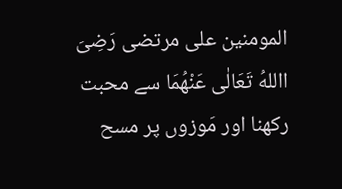المومنین علی مرتضی رَضِیَ االلهُ تَعَالٰی عَنْھُمَا سے محبت رکھنا اور مَوزوں پر مسح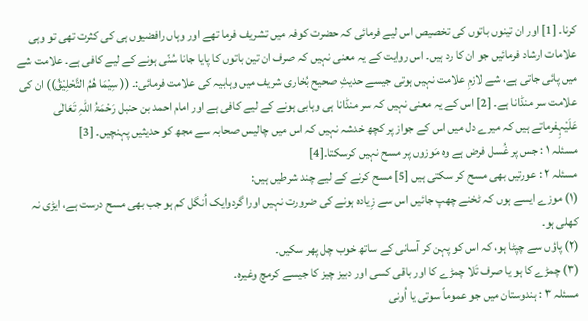کرنا۔ [1] اور ان تینوں باتوں کی تخصیص اس لیے فرمائی کہ حضرت کوفہ میں تشریف فرما تھے اور وہاں رافضیوں ہی کی کثرت تھی تو وہی علامات ارشاد فرمائیں جو ان کا رد ہیں۔ اس روایت کے یہ معنی نہیں کہ صرف ان تین باتوں کا پایا جانا سُنّی ہونے کے لیے کافی ہے۔ علامت شے میں پائی جاتی ہے، شے لازمِ علامت نہیں ہوتی جیسے حدیثِ صحیح بُخاری شریف میں وہابیہ کی علامت فرمائی:۔ (( سِیْمَا ھُمُ التَّحْلِیْقُ)) ان کی علامت سر منڈانا ہے۔ [2] اس کے یہ معنی نہیں کہ سر منڈانا ہی وہابی ہونے کے لیے کافی ہے اور امام احمد بن حنبل رَحْمَۃُ اللہِ تَعَالٰی عَلَیْہِفرماتے ہیں کہ میرے دل میں اس کے جواز پر کچھ خدشہ نہیں کہ اس میں چالیس صحابہ سے مجھ کو حدیثیں پہنچیں۔ [3]
مسئلہ ۱ : جس پر غُسل فرض ہے وہ مَوزوں پر مسح نہیں کرسکتا۔[4]
مسئلہ ۲ : عورتیں بھی مسح کر سکتی ہیں [5] مسح کرنے کے لیے چند شرطیں ہیں:
(۱) موزے ایسے ہوں کہ ٹخنے چھپ جائیں اس سے زِیادہ ہونے کی ضرورت نہیں اورا گردوایک اُنگل کم ہو جب بھی مسح درست ہے، ایڑی نہ کھلی ہو۔
(۲) پاؤں سے چپٹا ہو، کہ اس کو پہن کر آسانی کے ساتھ خوب چل پھر سکیں۔
(۳) چمڑے کا ہو یا صرف تَلا چمڑے کا اور باقی کسی اور دبیز چیز کا جیسے کرمچ وغیرہ۔
مسئلہ ۳ : ہندوستان میں جو عموماً سوتی یا اُونی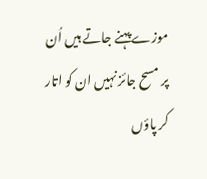موزے پہنے جاتے ہیں اُن پر مسح جائز نہیں ان کو اتار کر پاؤں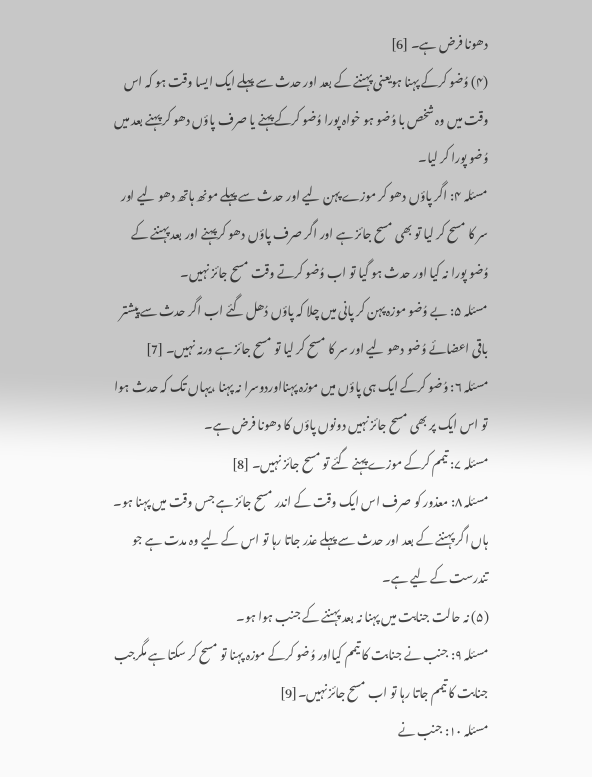دھونا فرض ہے۔ [6]
(۴) وُضو کرکے پہنا ہویعنی پہننے کے بعد اور حدث سے پہلے ایک ایسا وقت ہو کہ اس وقت میں وہ شخص با وُضو ہو خواہ پورا وُضو کرکے پہنے یا صرف پاؤں دھو کر پہنے بعد میں وُضو پورا کر لیا۔
مسئلہ ۴: اگر پاؤں دھو کر موزے پہن لیے اور حدث سے پہلے مونھ ہاتھ دھو لیے اور سر کا مسح کر لیا تو بھی مسح جائز ہے اور اگر صرف پاؤں دھو کر پہنے اور بعد پہننے کے وُضو پورا نہ کیا اور حدث ہو گیا تو اب وُضو کرتے وقت مسح جائز نہیں۔
مسئلہ ۵: بے وُضو موزہ پہن کر پانی میں چلا کہ پاؤں دُھل گئے اب اگر حدث سے پیشتر باقی اعضائے وُضو دھو لیے اور سر کا مسح کر لیا تو مسح جائز ہے ورنہ نہیں۔ [7]
مسئلہ ۶: وُضو کرکے ایک ہی پاؤں میں موزہ پہنااوردوسرا نہ پہنا ،یہاں تک کہ حدث ہوا تو اس ایک پر بھی مسح جائز نہیں دونوں پاؤں کا دھونا فرض ہے۔
مسئلہ ۷: تیمم کرکے موزے پہنے گئے تو مسح جائز نہیں۔ [8]
مسئلہ ۸: معذور کو صرف اس ایک وقت کے اندر مسح جائز ہے جس وقت میں پہنا ہو۔ ہاں اگر پہننے کے بعد اور حدث سے پہلے عذر جاتا رہا تو اس کے لیے وہ مدت ہے جو تندرست کے لیے ہے۔
(۵) نہ حالت جنابت میں پہنا نہ بعد پہننے کے جنب ہوا ہو۔
مسئلہ ۹: جنب نے جنابت کا تیمم کیااور وُضو کرکے موزہ پہنا تو مسح کر سکتا ہے مگرجب جنابت کا تیمم جاتا رہا تو اب مسح جائز نہیں۔[9]
مسئلہ ۱۰: جنب نے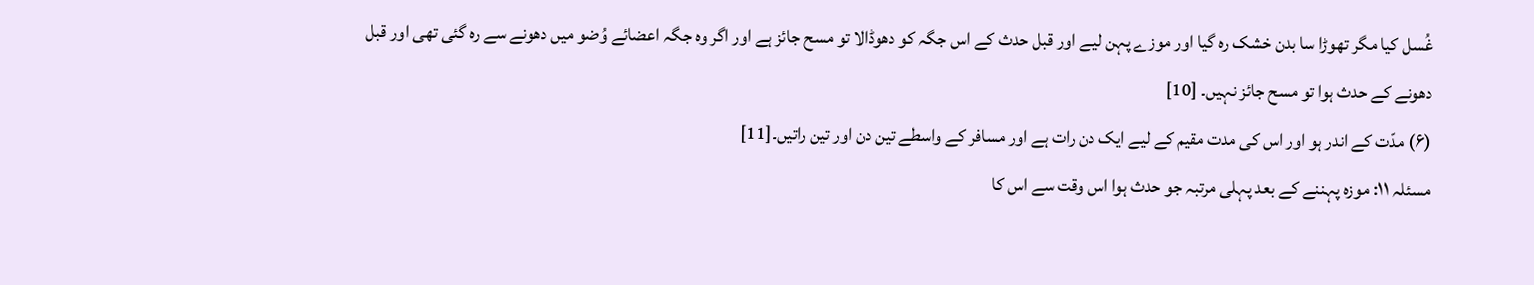غُسل کیا مگر تھوڑا سا بدن خشک رہ گیا اور موزے پہن لیے اور قبل حدث کے اس جگہ کو دھوڈالا تو مسح جائز ہے اور اگر وہ جگہ اعضائے وُضو میں دھونے سے رہ گئی تھی اور قبل دھونے کے حدث ہوا تو مسح جائز نہیں۔ [10]
(۶) مدّت کے اندر ہو اور اس کی مدت مقیم کے لیے ایک دن رات ہے اور مسافر کے واسطے تین دن اور تین راتیں۔[11]
مسئلہ ۱۱: موزہ پہننے کے بعد پہلی مرتبہ جو حدث ہوا اس وقت سے اس کا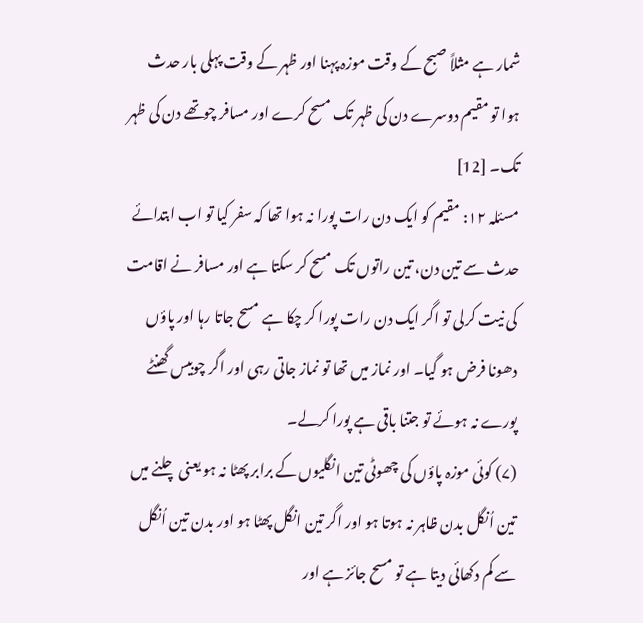شمار ہے مثلاً صبح کے وقت موزہ پہنا اور ظہر کے وقت پہلی بار حدث ہوا تو مقیم دوسرے دن کی ظہر تک مسح کرے اور مسافر چوتھے دن کی ظہر تک۔ [12]
مسئلہ ۱۲: مقیم کو ایک دن رات پورا نہ ہوا تھا کہ سفر کیا تو اب ابتدائے حدث سے تین دن، تین راتوں تک مسح کر سکتا ہے اور مسافر نے اقامت کی نیت کرلی تو اگر ایک دن رات پورا کر چکا ہے مسح جاتا رہا اور پاؤں دھونا فرض ہو گیا۔ اور نماز میں تھا تو نماز جاتی رہی اور اگر چوبیس گھنٹے پورے نہ ہوئے تو جتنا باقی ہے پورا کرلے۔
(۷) کوئی موزہ پاؤں کی چھوٹی تین انگلیوں کے برابر پھٹا نہ ہو یعنی چلنے میں تین اُنگل بدن ظاہر نہ ہوتا ہو اور اگر تین انگل پھٹا ہو اور بدن تین اُنگل سے کم دکھائی دیتا ہے تو مسح جائز ہے اور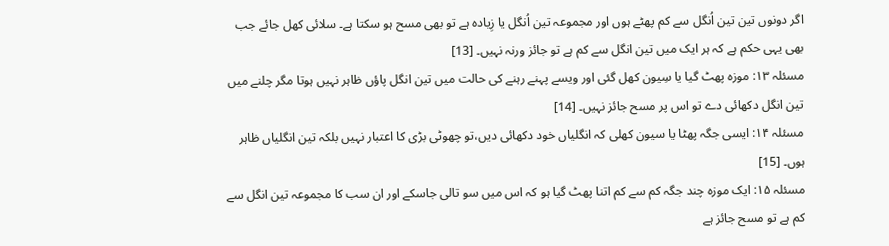اگر دونوں تین تین اُنگل سے کم پھٹے ہوں اور مجموعہ تین اُنگل یا زِیادہ ہے تو بھی مسح ہو سکتا ہے۔ سلائی کھل جائے جب بھی یہی حکم ہے کہ ہر ایک میں تین انگل سے کم ہے تو جائز ورنہ نہیں۔ [13]
مسئلہ ۱۳: موزہ پھٹ گیا یا سِیون کھل گئی اور ویسے پہنے رہنے کی حالت میں تین انگل پاؤں ظاہر نہیں ہوتا مگر چلنے میں تین انگل دکھائی دے تو اس پر مسح جائز نہیں۔ [14]
مسئلہ ۱۴: ایسی جگہ پھٹا یا سیون کھلی کہ انگلیاں خود دکھائی دیں،تو چھوٹی بڑی کا اعتبار نہیں بلکہ تین انگلیاں ظاہر ہوں۔ [15]
مسئلہ ۱۵: ایک موزہ چند جگہ کم سے کم اتنا پھٹ گیا ہو کہ اس میں سو تالی جاسکے اور ان سب کا مجموعہ تین انگل سے کم ہے تو مسح جائز ہے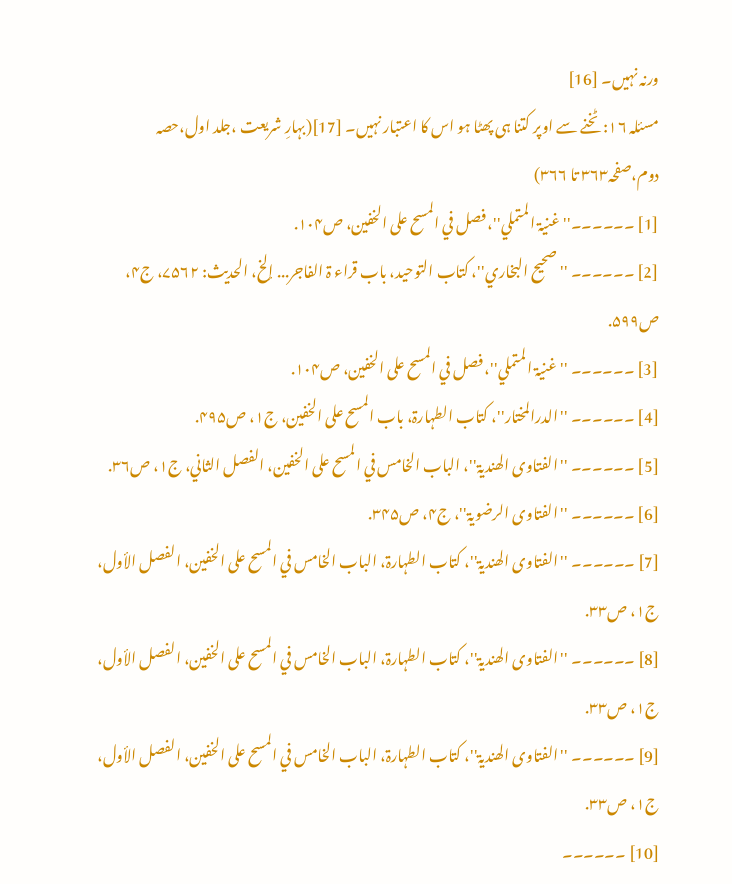ورنہ نہیں۔ [16]
مسئلہ ۱۶: ٹخنے سے اوپر کتنا ہی پھٹا ہو اس کا اعتبار نہیں۔ [17](بہارِ شریعت ،جلد اول،حصہ دوم،صفحہ۳۶۳ تا ۳۶۶)
[1] ۔۔۔۔۔۔''غنیۃ المتملي''، فصل في المسح علی الخفین، ص۱۰۴.
[2] ۔۔۔۔۔۔ ''صحیح البخاري''، کتاب التوحید، باب قراء ۃ الفاجر... إلخ، الحدیث: ۷۵۶۲، ج۴، ص۵۹۹.
[3] ۔۔۔۔۔۔ ''غنیۃ المتملي''، فصل في المسح علی الخفین، ص۱۰۴.
[4] ۔۔۔۔۔۔ ''الدرالمختار''، کتاب الطہارۃ، باب المسح علی الخفین، ج۱، ص۴۹۵.
[5] ۔۔۔۔۔۔ ''الفتاوی الھندیۃ''، الباب الخامس في المسح علی الخفین، الفصل الثاني، ج۱، ص۳۶.
[6] ۔۔۔۔۔۔ ''الفتاوی الرضویۃ''، ج۴، ص۳۴۵.
[7] ۔۔۔۔۔۔ ''الفتاوی الھندیۃ''، کتاب الطہارۃ، الباب الخامس في المسح علی الخفین، الفصل الأول، ج۱، ص۳۳.
[8] ۔۔۔۔۔۔ ''الفتاوی الھندیۃ''، کتاب الطہارۃ، الباب الخامس في المسح علی الخفین، الفصل الأول، ج۱، ص۳۳.
[9] ۔۔۔۔۔۔ ''الفتاوی الھندیۃ''، کتاب الطہارۃ، الباب الخامس في المسح علی الخفین، الفصل الأول، ج۱، ص۳۳.
[10] ۔۔۔۔۔۔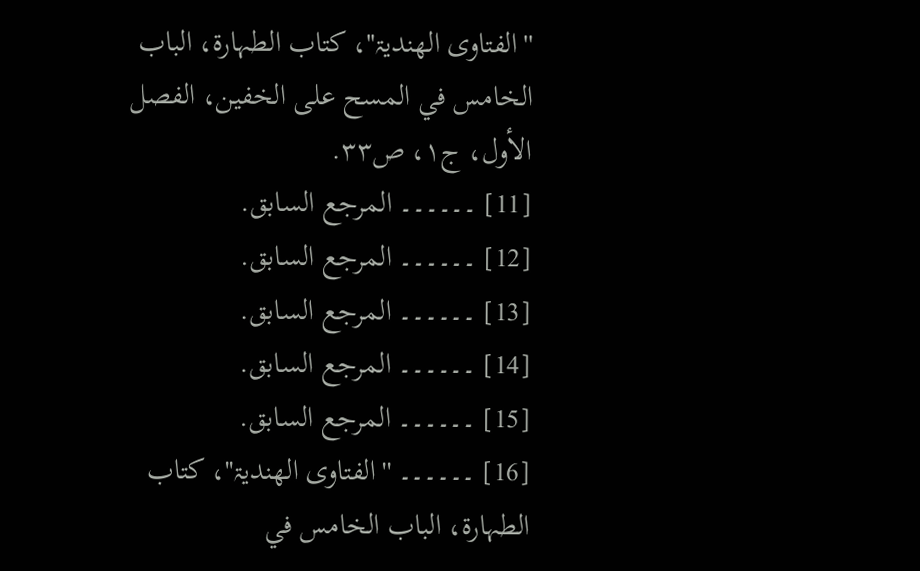''الفتاوی الھندیۃ''، کتاب الطہارۃ، الباب الخامس في المسح علی الخفین، الفصل الأول، ج۱، ص۳۳.
[11] ۔۔۔۔۔۔ المرجع السابق.
[12] ۔۔۔۔۔۔ المرجع السابق.
[13] ۔۔۔۔۔۔ المرجع السابق.
[14] ۔۔۔۔۔۔ المرجع السابق.
[15] ۔۔۔۔۔۔ المرجع السابق.
[16] ۔۔۔۔۔۔ ''الفتاوی الھندیۃ''، کتاب الطہارۃ، الباب الخامس في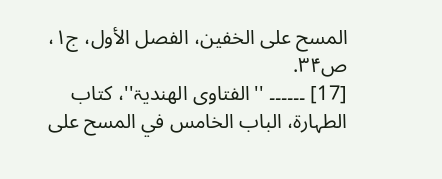المسح علی الخفین، الفصل الأول، ج۱، ص۳۴.
[17] ۔۔۔۔۔۔ ''الفتاوی الھندیۃ''، کتاب الطہارۃ، الباب الخامس في المسح علی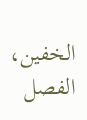الخفین، الفصل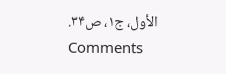الأول، ج۱، ص۳۴.
Comments